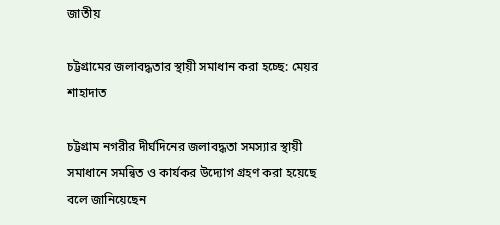জাতীয়

চট্টগ্রামের জলাবদ্ধতার স্থায়ী সমাধান করা হচ্ছে: মেয়র শাহাদাত

চট্টগ্রাম নগরীর দীর্ঘদিনের জলাবদ্ধতা সমস্যার স্থায়ী সমাধানে সমন্বিত ও কার্যকর উদ্যোগ গ্রহণ করা হয়েছে বলে জানিয়েছেন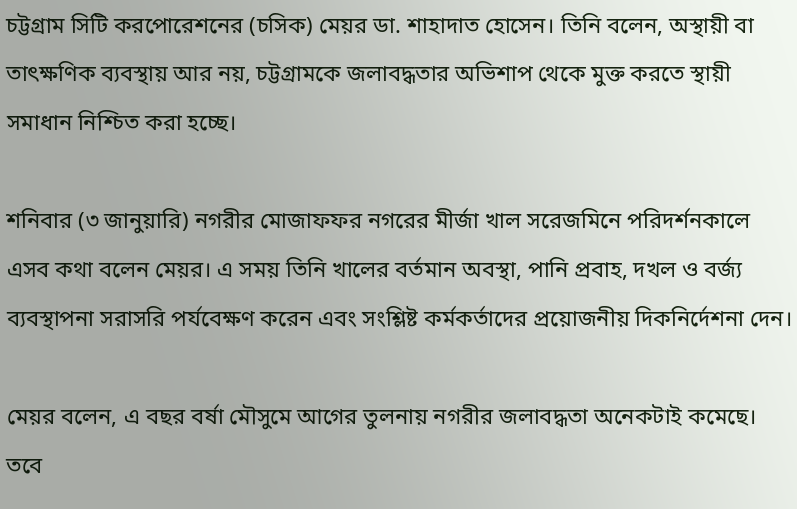চট্টগ্রাম সিটি করপোরেশনের (চসিক) মেয়র ডা. শাহাদাত হোসেন। তিনি বলেন, অস্থায়ী বা তাৎক্ষণিক ব্যবস্থায় আর নয়, চট্টগ্রামকে জলাবদ্ধতার অভিশাপ থেকে মুক্ত করতে স্থায়ী সমাধান নিশ্চিত করা হচ্ছে।

শনিবার (৩ জানুয়ারি) নগরীর মোজাফফর নগরের মীর্জা খাল সরেজমিনে পরিদর্শনকালে এসব কথা বলেন মেয়র। এ সময় তিনি খালের বর্তমান অবস্থা, পানি প্রবাহ, দখল ও বর্জ্য ব্যবস্থাপনা সরাসরি পর্যবেক্ষণ করেন এবং সংশ্লিষ্ট কর্মকর্তাদের প্রয়োজনীয় দিকনির্দেশনা দেন।

মেয়র বলেন, এ বছর বর্ষা মৌসুমে আগের তুলনায় নগরীর জলাবদ্ধতা অনেকটাই কমেছে। তবে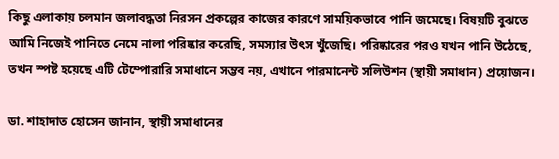কিছু এলাকায় চলমান জলাবদ্ধতা নিরসন প্রকল্পের কাজের কারণে সাময়িকভাবে পানি জমেছে। বিষয়টি বুঝতে আমি নিজেই পানিতে নেমে নালা পরিষ্কার করেছি, সমস্যার উৎস খুঁজেছি। পরিষ্কারের পরও যখন পানি উঠেছে, তখন স্পষ্ট হয়েছে এটি টেম্পোরারি সমাধানে সম্ভব নয়, এখানে পারমানেন্ট সলিউশন (স্থায়ী সমাধান) প্রয়োজন।

ডা. শাহাদাত হোসেন জানান, স্থায়ী সমাধানের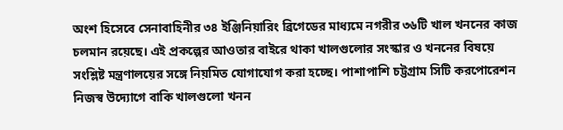অংশ হিসেবে সেনাবাহিনীর ৩৪ ইঞ্জিনিয়ারিং ব্রিগেডের মাধ্যমে নগরীর ৩৬টি খাল খননের কাজ চলমান রয়েছে। এই প্রকল্পের আওতার বাইরে থাকা খালগুলোর সংস্কার ও খননের বিষয়ে সংশ্লিষ্ট মন্ত্রণালয়ের সঙ্গে নিয়মিত যোগাযোগ করা হচ্ছে। পাশাপাশি চট্টগ্রাম সিটি করপোরেশন নিজস্ব উদ্যোগে বাকি খালগুলো খনন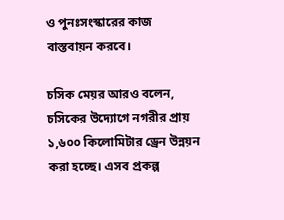ও পুনঃসংস্কারের কাজ বাস্তবায়ন করবে।

চসিক মেয়র আরও বলেন, চসিকের উদ্যোগে নগরীর প্রায় ১,৬০০ কিলোমিটার ড্রেন উন্নয়ন করা হচ্ছে। এসব প্রকল্প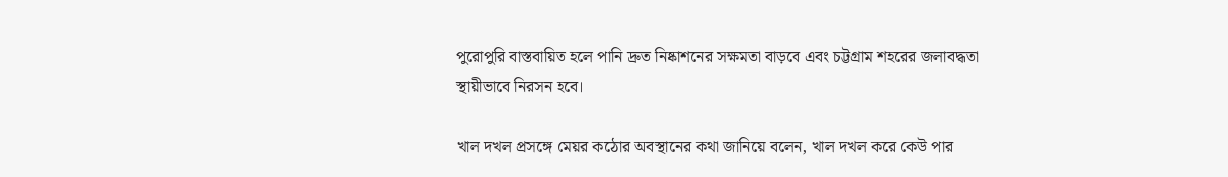পুরোপুরি বাস্তবায়িত হলে পানি দ্রুত নিষ্কাশনের সক্ষমতা বাড়বে এবং চট্টগ্রাম শহরের জলাবদ্ধতা স্থায়ীভাবে নিরসন হবে।

খাল দখল প্রসঙ্গে মেয়র কঠোর অবস্থানের কথা জানিয়ে বলেন, খাল দখল করে কেউ পার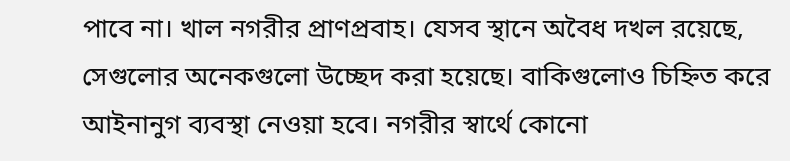পাবে না। খাল নগরীর প্রাণপ্রবাহ। যেসব স্থানে অবৈধ দখল রয়েছে, সেগুলোর অনেকগুলো উচ্ছেদ করা হয়েছে। বাকিগুলোও চিহ্নিত করে আইনানুগ ব্যবস্থা নেওয়া হবে। নগরীর স্বার্থে কোনো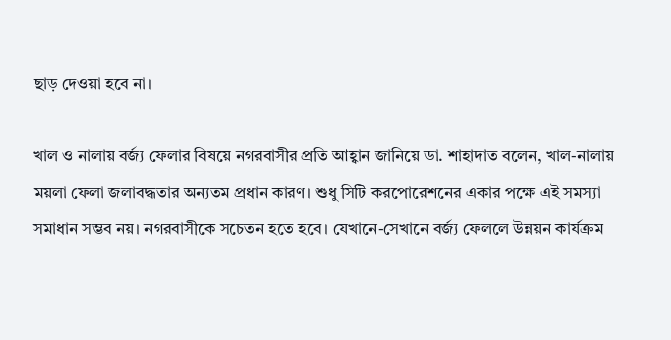ছাড় দেওয়া হবে না।

খাল ও নালায় বর্জ্য ফেলার বিষয়ে নগরবাসীর প্রতি আহ্বান জানিয়ে ডা. শাহাদাত বলেন, খাল-নালায় ময়লা ফেলা জলাবদ্ধতার অন্যতম প্রধান কারণ। শুধু সিটি করপোরেশনের একার পক্ষে এই সমস্যা সমাধান সম্ভব নয়। নগরবাসীকে সচেতন হতে হবে। যেখানে-সেখানে বর্জ্য ফেললে উন্নয়ন কার্যক্রম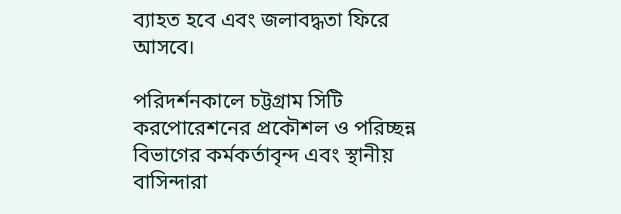ব্যাহত হবে এবং জলাবদ্ধতা ফিরে আসবে।

পরিদর্শনকালে চট্টগ্রাম সিটি করপোরেশনের প্রকৌশল ও পরিচ্ছন্ন বিভাগের কর্মকর্তাবৃন্দ এবং স্থানীয় বাসিন্দারা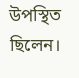উপস্থিত ছিলেন।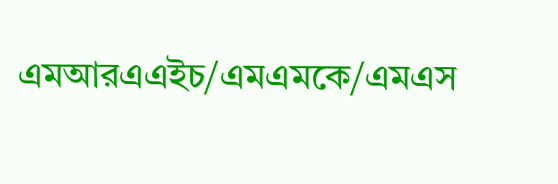এমআরএএইচ/এমএমকে/এমএস